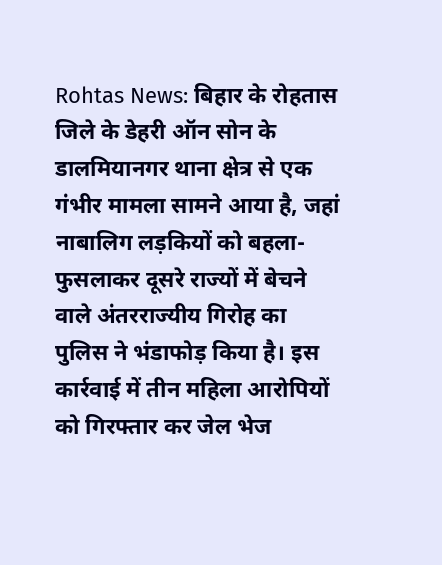Rohtas News: बिहार के रोहतास जिले के डेहरी ऑन सोन के डालमियानगर थाना क्षेत्र से एक गंभीर मामला सामने आया है, जहां नाबालिग लड़कियों को बहला-फुसलाकर दूसरे राज्यों में बेचने वाले अंतरराज्यीय गिरोह का पुलिस ने भंडाफोड़ किया है। इस कार्रवाई में तीन महिला आरोपियों को गिरफ्तार कर जेल भेज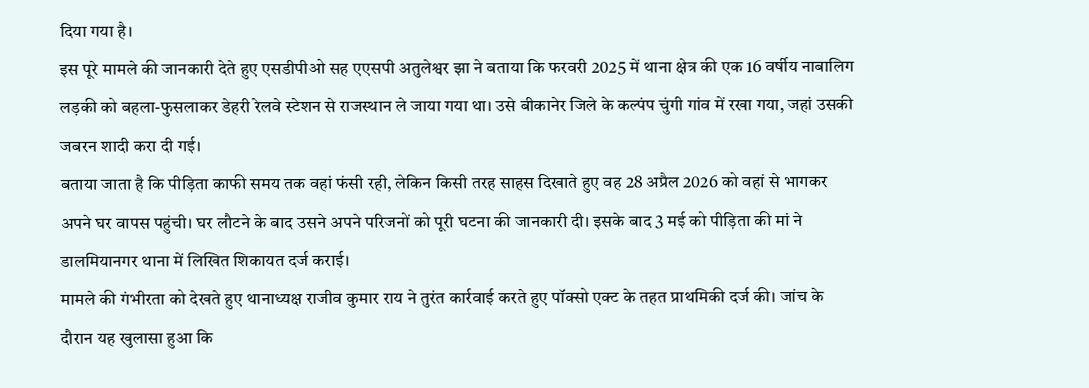दिया गया है।
इस पूरे मामले की जानकारी देते हुए एसडीपीओ सह एएसपी अतुलेश्वर झा ने बताया कि फरवरी 2025 में थाना क्षेत्र की एक 16 वर्षीय नाबालिग लड़की को बहला-फुसलाकर डेहरी रेलवे स्टेशन से राजस्थान ले जाया गया था। उसे बीकानेर जिले के कल्पंप चुंगी गांव में रखा गया, जहां उसकी जबरन शादी करा दी गई।
बताया जाता है कि पीड़िता काफी समय तक वहां फंसी रही, लेकिन किसी तरह साहस दिखाते हुए वह 28 अप्रैल 2026 को वहां से भागकर अपने घर वापस पहुंची। घर लौटने के बाद उसने अपने परिजनों को पूरी घटना की जानकारी दी। इसके बाद 3 मई को पीड़िता की मां ने डालमियानगर थाना में लिखित शिकायत दर्ज कराई।
मामले की गंभीरता को देखते हुए थानाध्यक्ष राजीव कुमार राय ने तुरंत कार्रवाई करते हुए पॉक्सो एक्ट के तहत प्राथमिकी दर्ज की। जांच के दौरान यह खुलासा हुआ कि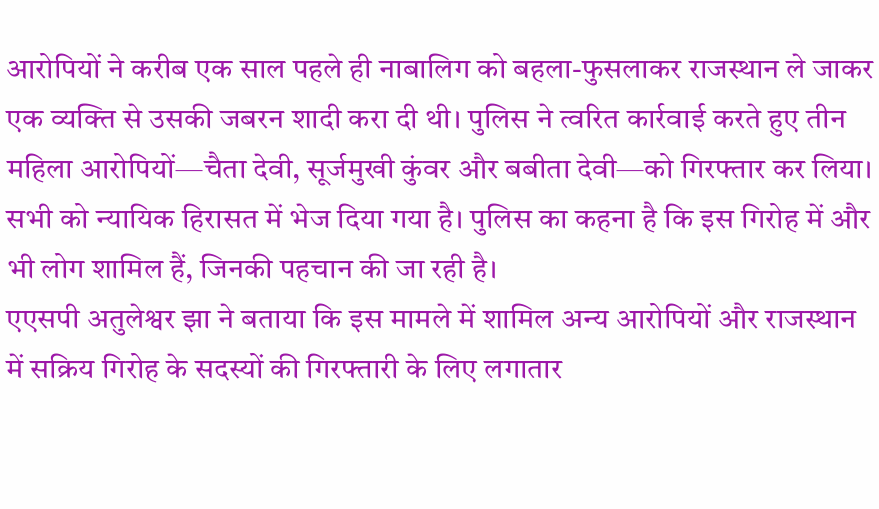आरोपियों ने करीब एक साल पहले ही नाबालिग को बहला-फुसलाकर राजस्थान ले जाकर एक व्यक्ति से उसकी जबरन शादी करा दी थी। पुलिस ने त्वरित कार्रवाई करते हुए तीन महिला आरोपियों—चैता देवी, सूर्जमुखी कुंवर और बबीता देवी—को गिरफ्तार कर लिया। सभी को न्यायिक हिरासत में भेज दिया गया है। पुलिस का कहना है कि इस गिरोह में और भी लोग शामिल हैं, जिनकी पहचान की जा रही है।
एएसपी अतुलेश्वर झा ने बताया कि इस मामले में शामिल अन्य आरोपियों और राजस्थान में सक्रिय गिरोह के सदस्यों की गिरफ्तारी के लिए लगातार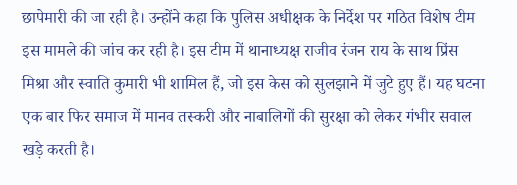छापेमारी की जा रही है। उन्होंने कहा कि पुलिस अधीक्षक के निर्देश पर गठित विशेष टीम इस मामले की जांच कर रही है। इस टीम में थानाध्यक्ष राजीव रंजन राय के साथ प्रिंस मिश्रा और स्वाति कुमारी भी शामिल हैं, जो इस केस को सुलझाने में जुटे हुए हैं। यह घटना एक बार फिर समाज में मानव तस्करी और नाबालिगों की सुरक्षा को लेकर गंभीर सवाल खड़े करती है।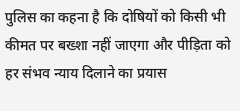पुलिस का कहना है कि दोषियों को किसी भी कीमत पर बख्शा नहीं जाएगा और पीड़िता को हर संभव न्याय दिलाने का प्रयास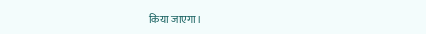किया जाएगा।